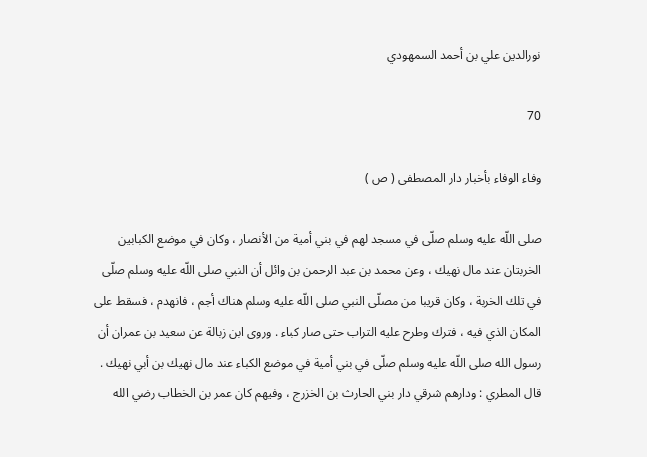نورالدين علي بن أحمد السمهودي

70

وفاء الوفاء بأخبار دار المصطفى ( ص )

صلى اللّه عليه وسلم صلّى في مسجد لهم في بني أمية من الأنصار ، وكان في موضع الكبابين الخربتان عند مال نهيك ، وعن محمد بن عبد الرحمن بن وائل أن النبي صلى اللّه عليه وسلم صلّى في تلك الخربة ، وكان قريبا من مصلّى النبي صلى اللّه عليه وسلم هناك أجم ، فانهدم ، فسقط على المكان الذي فيه ، فترك وطرح عليه التراب حتى صار كباء . وروى ابن زبالة عن سعيد بن عمران أن رسول الله صلى اللّه عليه وسلم صلّى في بني أمية في موضع الكباء عند مال نهيك بن أبي نهيك . قال المطري : ودارهم شرقي دار بني الحارث بن الخزرج ، وفيهم كان عمر بن الخطاب رضي الله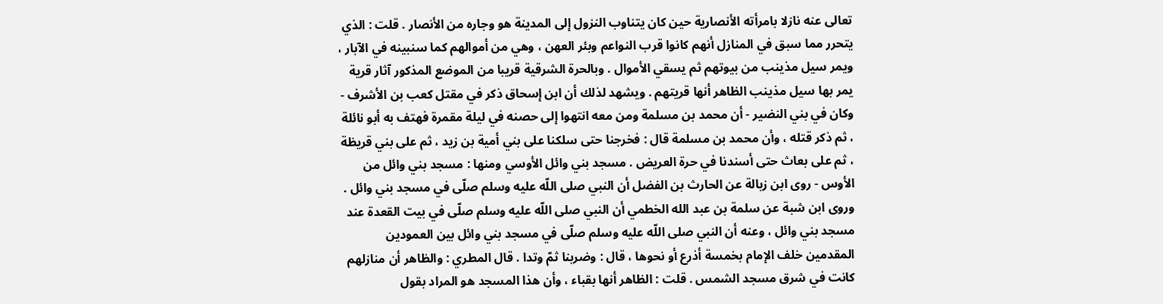تعالى عنه نازلا بامرأته الأنصارية حين كان يتناوب النزول إلى المدينة هو وجاره من الأنصار . قلت : الذي يتحرر مما سبق في المنازل أنهم كانوا قرب النواعم وبئر العهن ، وهي من أموالهم كما سنبينه في الآبار ، ويمر سيل مذينب من بيوتهم ثم يسقي الأموال . وبالحرة الشرقية قريبا من الموضع المذكور آثار قرية يمر بها سيل مذينب الظاهر أنها قريتهم . ويشهد لذلك أن ابن إسحاق ذكر في مقتل كعب بن الأشرف - وكان في بني النضير - أن محمد بن مسلمة ومن معه انتهوا إلى حصنه في ليلة مقمرة فهتف به أبو نائلة ، ثم ذكر قتله ، وأن محمد بن مسلمة قال : فخرجنا حتى سلكنا على بني أمية بن زيد ، ثم على بني قريظة ، ثم على بعاث حتى أسندنا في حرة العريض . مسجد بني وائل الأوسي ومنها : مسجد بني وائل من الأوس - روى ابن زبالة عن الحارث بن الفضل أن النبي صلى اللّه عليه وسلم صلّى في مسجد بني وائل . وروى ابن شبة عن سلمة بن عبد الله الخطمي أن النبي صلى اللّه عليه وسلم صلّى في بيت القعدة عند مسجد بني وائل ، وعنه أن النبي صلى اللّه عليه وسلم صلّى في مسجد بني وائل بين العمودين المقدمين خلف الإمام بخمسة أذرع أو نحوها ، قال : وضربنا ثمّ وتدا . قال المطري : والظاهر أن منازلهم كانت في شرق مسجد الشمس . قلت : الظاهر أنها بقباء ، وأن هذا المسجد هو المراد بقول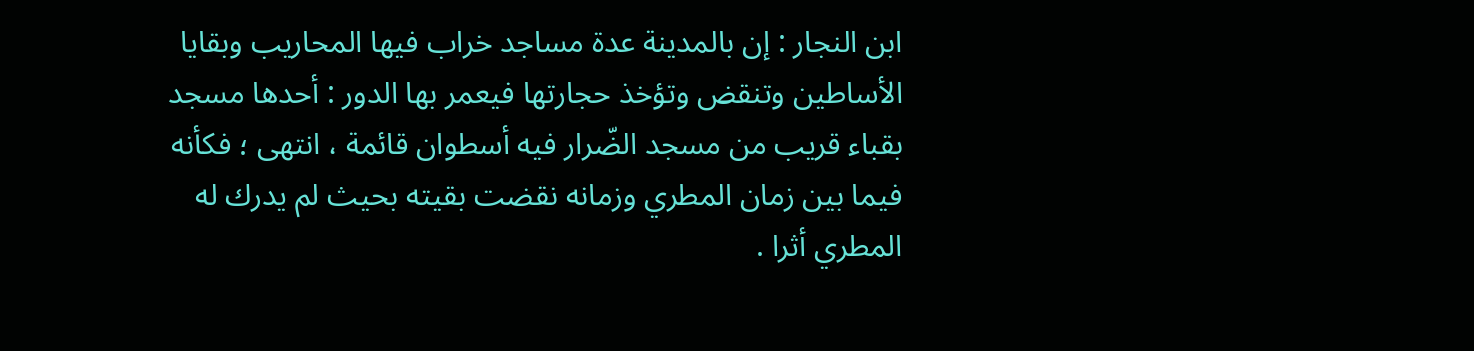ابن النجار : إن بالمدينة عدة مساجد خراب فيها المحاريب وبقايا الأساطين وتنقض وتؤخذ حجارتها فيعمر بها الدور : أحدها مسجد بقباء قريب من مسجد الضّرار فيه أسطوان قائمة ، انتهى ؛ فكأنه فيما بين زمان المطري وزمانه نقضت بقيته بحيث لم يدرك له المطري أثرا .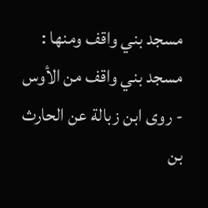مسجد بني واقف ومنها : مسجد بني واقف من الأوس - روى ابن زبالة عن الحارث بن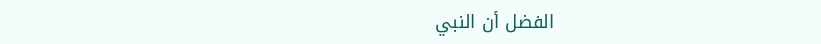الفضل أن النبي